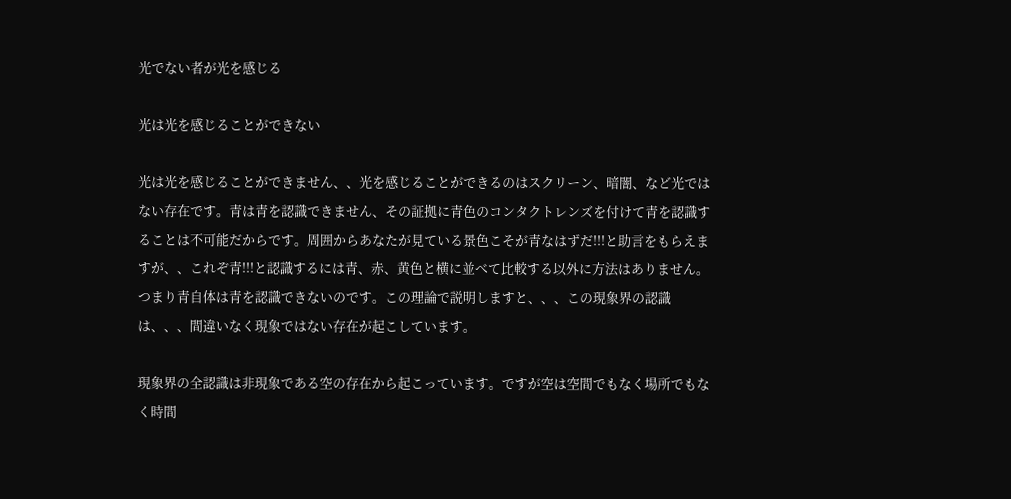光でない者が光を感じる

光は光を感じることができない

光は光を感じることができません、、光を感じることができるのはスクリーン、暗闇、など光ではない存在です。青は青を認識できません、その証拠に青色のコンタクトレンズを付けて青を認識することは不可能だからです。周囲からあなたが見ている景色こそが青なはずだ!!!と助言をもらえますが、、これぞ青!!!と認識するには青、赤、黄色と横に並べて比較する以外に方法はありません。つまり青自体は青を認識できないのです。この理論で説明しますと、、、この現象界の認識は、、、間違いなく現象ではない存在が起こしています。

現象界の全認識は非現象である空の存在から起こっています。ですが空は空間でもなく場所でもなく時間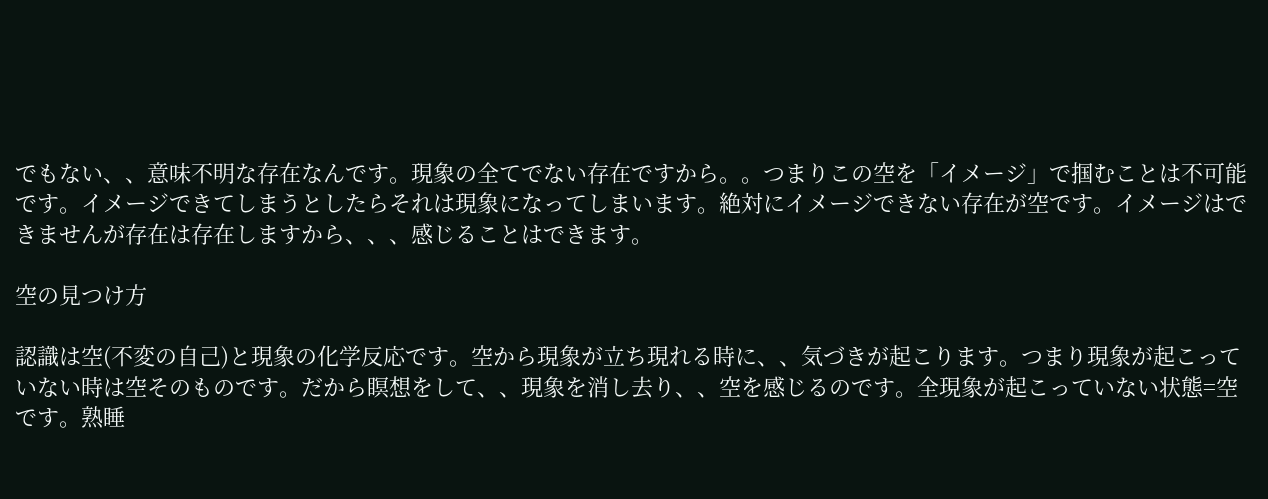でもない、、意味不明な存在なんです。現象の全てでない存在ですから。。つまりこの空を「イメージ」で掴むことは不可能です。イメージできてしまうとしたらそれは現象になってしまいます。絶対にイメージできない存在が空です。イメージはできませんが存在は存在しますから、、、感じることはできます。

空の見つけ方

認識は空(不変の自己)と現象の化学反応です。空から現象が立ち現れる時に、、気づきが起こります。つまり現象が起こっていない時は空そのものです。だから瞑想をして、、現象を消し去り、、空を感じるのです。全現象が起こっていない状態=空です。熟睡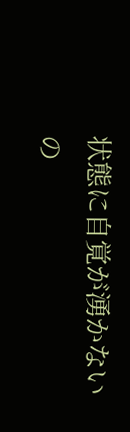状態に自覚が湧かないの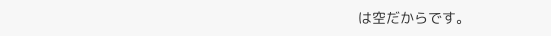は空だからです。